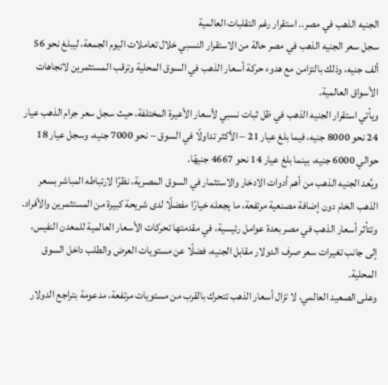الجنيه الذهب في مصر.. استقرار رغم التقلبات العالمية
سجل سعر الجنيه الذهب في مصر حالة من الاستقرار النسبي خلال تعاملات اليوم الجمعة، ليبلغ نحو 56 ألف جنيه، وذلك بالتزامن مع هدوء حركة أسعار الذهب في السوق المحلية وترقب المستثمرين لاتجاهات الأسواق العالمية.
ويأتي استقرار الجنيه الذهب في ظل ثبات نسبي لأسعار الأعيرة المختلفة، حيث سجل سعر جرام الذهب عيار 24 نحو 8000 جنيه، فيما بلغ عيار 21 – الأكثر تداولًا في السوق – نحو 7000 جنيه، وسجل عيار 18 حوالي 6000 جنيه، بينما بلغ عيار 14 نحو 4667 جنيهًا.
ويُعد الجنيه الذهب من أهم أدوات الادخار والاستثمار في السوق المصرية، نظرًا لارتباطه المباشر بسعر الذهب الخام دون إضافة مصنعية مرتفعة، ما يجعله خيارًا مفضلًا لدى شريحة كبيرة من المستثمرين والأفراد.
وتتأثر أسعار الذهب في مصر بعدة عوامل رئيسية، في مقدمتها تحركات الأسعار العالمية للمعدن النفيس، إلى جانب تغيرات سعر صرف الدولار مقابل الجنيه، فضلًا عن مستويات العرض والطلب داخل السوق المحلية.
وعلى الصعيد العالمي، لا تزال أسعار الذهب تتحرك بالقرب من مستويات مرتفعة، مدعومة بتراجع الدولار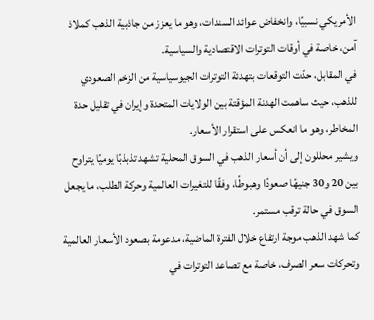الأمريكي نسبيًا، وانخفاض عوائد السندات، وهو ما يعزز من جاذبية الذهب كملاذ آمن، خاصة في أوقات التوترات الاقتصادية والسياسية.
في المقابل، حدّت التوقعات بتهدئة التوترات الجيوسياسية من الزخم الصعودي للذهب، حيث ساهمت الهدنة المؤقتة بين الولايات المتحدة وإيران في تقليل حدة المخاطر، وهو ما انعكس على استقرار الأسعار.
ويشير محللون إلى أن أسعار الذهب في السوق المحلية تشهد تذبذبًا يوميًا يتراوح بين 20 و30 جنيهًا صعودًا وهبوطًا، وفقًا للتغيرات العالمية وحركة الطلب، ما يجعل السوق في حالة ترقب مستمر.
كما شهد الذهب موجة ارتفاع خلال الفترة الماضية، مدعومة بصعود الأسعار العالمية وتحركات سعر الصرف، خاصة مع تصاعد التوترات في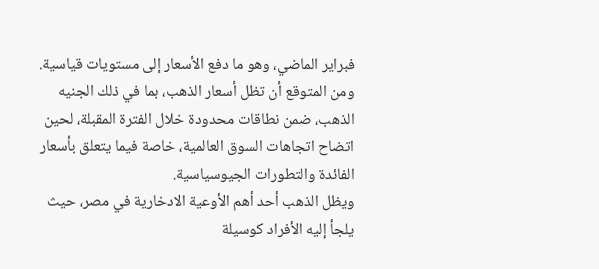فبراير الماضي، وهو ما دفع الأسعار إلى مستويات قياسية.
ومن المتوقع أن تظل أسعار الذهب، بما في ذلك الجنيه الذهب، ضمن نطاقات محدودة خلال الفترة المقبلة، لحين اتضاح اتجاهات السوق العالمية، خاصة فيما يتعلق بأسعار الفائدة والتطورات الجيوسياسية.
ويظل الذهب أحد أهم الأوعية الادخارية في مصر، حيث يلجأ إليه الأفراد كوسيلة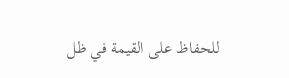للحفاظ على القيمة في ظل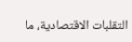التقلبات الاقتصادية، ما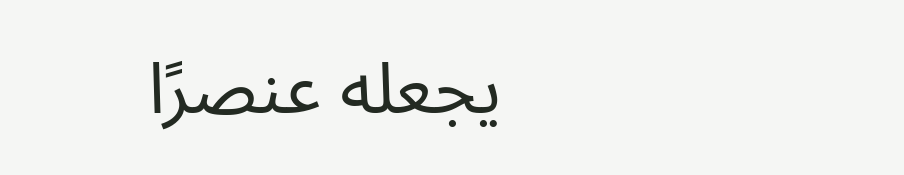يجعله عنصرًا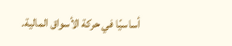أساسيًا في حركة الأسواق المالية.